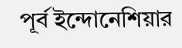পূর্ব ইন্দোনেশিয়ার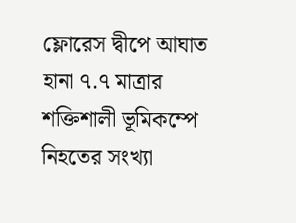ফ্লোরেস দ্বীপে আঘাত হানা ৭.৭ মাত্রার শক্তিশালী ভূমিকম্পে নিহতের সংখ্যা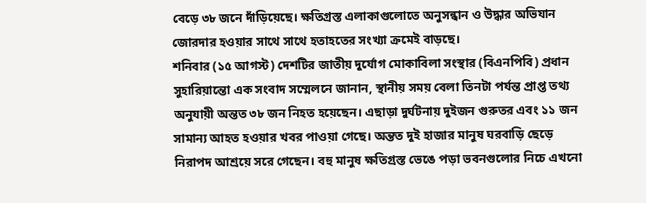বেড়ে ৩৮ জনে দাঁড়িয়েছে। ক্ষতিগ্রস্ত এলাকাগুলোতে অনুসন্ধান ও উদ্ধার অভিযান জোরদার হওয়ার সাথে সাথে হতাহতের সংখ্যা ক্রমেই বাড়ছে।
শনিবার (১৫ আগস্ট) দেশটির জাতীয় দুর্যোগ মোকাবিলা সংস্থার (বিএনপিবি) প্রধান সুহারিয়ান্তো এক সংবাদ সম্মেলনে জানান, স্থানীয় সময় বেলা তিনটা পর্যন্ত প্রাপ্ত তথ্য অনুযায়ী অন্তত ৩৮ জন নিহত হয়েছেন। এছাড়া দুর্ঘটনায় দুইজন গুরুতর এবং ১১ জন সামান্য আহত হওয়ার খবর পাওয়া গেছে। অন্তত দুই হাজার মানুষ ঘরবাড়ি ছেড়ে নিরাপদ আশ্রয়ে সরে গেছেন। বহু মানুষ ক্ষতিগ্রস্ত ভেঙে পড়া ভবনগুলোর নিচে এখনো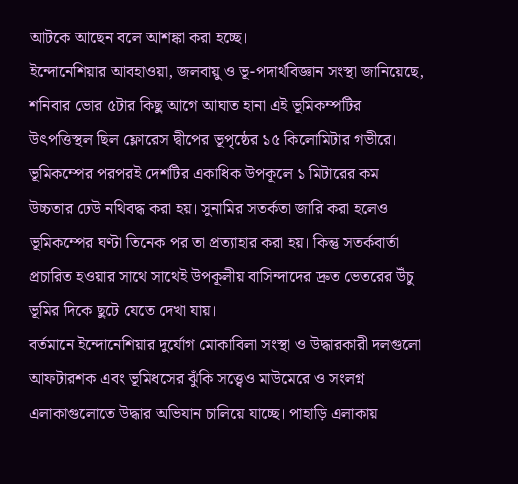আটকে আছেন বলে আশঙ্কা করা হচ্ছে।
ইন্দোনেশিয়ার আবহাওয়া, জলবায়ু ও ভূ-পদার্থবিজ্ঞান সংস্থা জানিয়েছে, শনিবার ভোর ৫টার কিছু আগে আঘাত হানা এই ভূমিকম্পটির উৎপত্তিস্থল ছিল ফ্লোরেস দ্বীপের ভূপৃষ্ঠের ১৫ কিলোমিটার গভীরে।
ভূমিকম্পের পরপরই দেশটির একাধিক উপকূলে ১ মিটারের কম উচ্চতার ঢেউ নথিবদ্ধ করা হয়। সুনামির সতর্কতা জারি করা হলেও ভূমিকম্পের ঘণ্টা তিনেক পর তা প্রত্যাহার করা হয়। কিন্তু সতর্কবার্তা প্রচারিত হওয়ার সাথে সাথেই উপকূলীয় বাসিন্দাদের দ্রুত ভেতরের উঁচু ভূমির দিকে ছুটে যেতে দেখা যায়।
বর্তমানে ইন্দোনেশিয়ার দুর্যোগ মোকাবিলা সংস্থা ও উদ্ধারকারী দলগুলো আফটারশক এবং ভূমিধসের ঝুঁকি সত্ত্বেও মাউমেরে ও সংলগ্ন এলাকাগুলোতে উদ্ধার অভিযান চালিয়ে যাচ্ছে। পাহাড়ি এলাকায়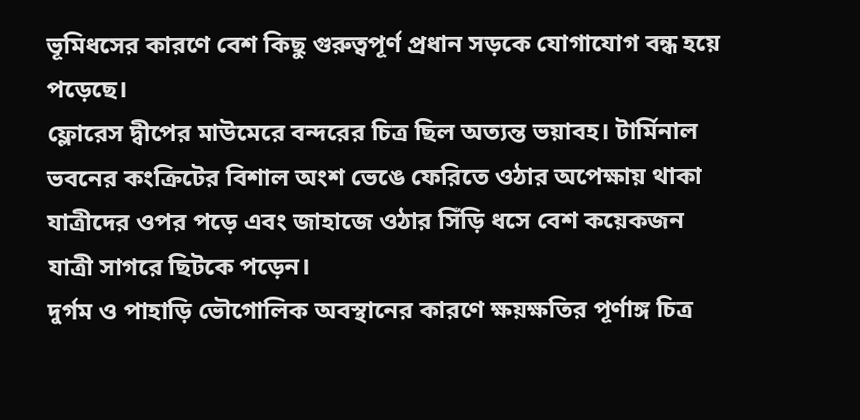ভূমিধসের কারণে বেশ কিছু গুরুত্বপূর্ণ প্রধান সড়কে যোগাযোগ বন্ধ হয়ে পড়েছে।
ফ্লোরেস দ্বীপের মাউমেরে বন্দরের চিত্র ছিল অত্যন্ত ভয়াবহ। টার্মিনাল ভবনের কংক্রিটের বিশাল অংশ ভেঙে ফেরিতে ওঠার অপেক্ষায় থাকা যাত্রীদের ওপর পড়ে এবং জাহাজে ওঠার সিঁড়ি ধসে বেশ কয়েকজন যাত্রী সাগরে ছিটকে পড়েন।
দুর্গম ও পাহাড়ি ভৌগোলিক অবস্থানের কারণে ক্ষয়ক্ষতির পূর্ণাঙ্গ চিত্র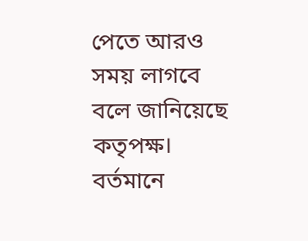পেতে আরও সময় লাগবে বলে জানিয়েছে কতৃপক্ষ। বর্তমানে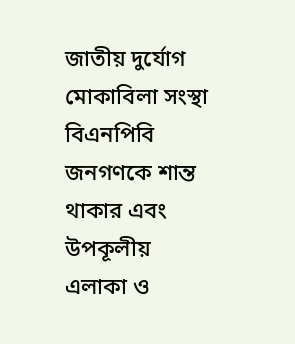জাতীয় দুর্যোগ মোকাবিলা সংস্থা বিএনপিবি জনগণকে শান্ত থাকার এবং উপকূলীয় এলাকা ও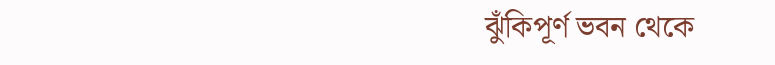ঝুঁকিপূর্ণ ভবন থেকে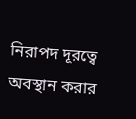নিরাপদ দূরত্বে অবস্থান করার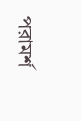পরামর্শ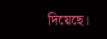দিয়েছে।